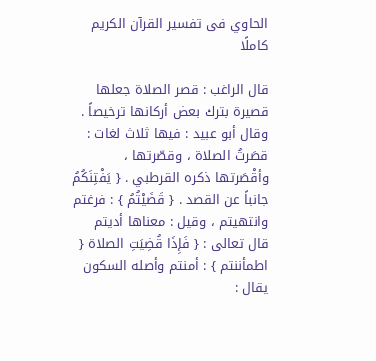الحاوي فى تفسير القرآن الكريم كاملًا

قال الراغب : قصر الصلاة جعلها قصيرة بترك بعض أركانها ترخيصاً . وقال أبو عبيد : فيها ثلاث لغات : قصَرتُ الصلاة ، وقصّرتها ، وأقْصَرتها ذكره القرطبي . { يَفْتِنَكُمُ جانباً عن القصد . { قَضَيْتُمُ } : فرغتم وانتهيتم ، وقيل : معناها أديتم قال تعالى : { فَإِذَا قُضِيَتِ الصلاة { اطمأننتم } : أمنتم وأصله السكون يقال :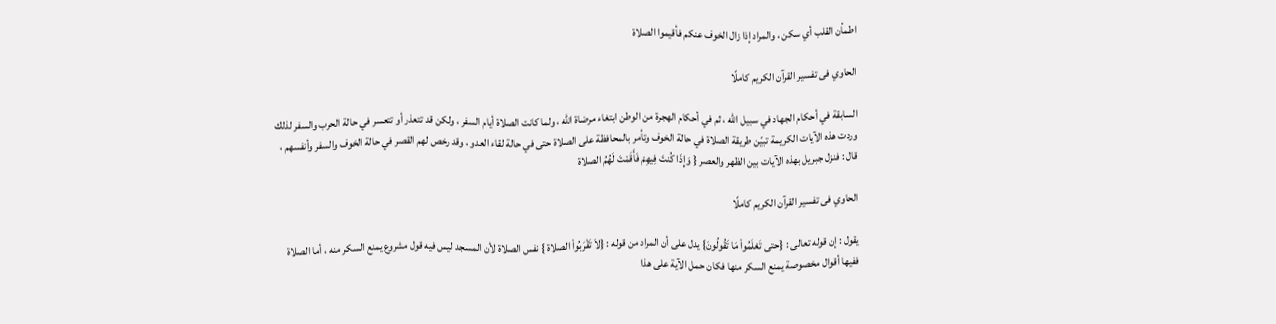اطمأن القلب أي سكن ، والمراد إذا زال الخوف عنكم فأقيموا الصلاة

الحاوي فى تفسير القرآن الكريم كاملًا

السابقة في أحكام الجهاد في سبيل الله ، ثم في أحكام الهجرة من الوطن ابتغاء مرضاة الله ، ولما كانت الصلاة أيام السفر ، ولكن قد تتعذر أو تتعسر في حالة الحرب والسفر لذلك وردت هذه الآيات الكريمة تبيّن طريقة الصلاة في حالة الخوف وتأمر بالمحافظة على الصلاة حتى في حالة لقاء العدو ، وقد رخص لهم القصر في حالة الخوف والسفر وأنفسهم ، قال : فنزل جبريل بهذه الآيات بين الظهر والعصر { وَإِذَا كُنتَ فِيهِمْ فَأَقَمْتَ لَهُمُ الصلاة

الحاوي فى تفسير القرآن الكريم كاملًا

يقول : إن قوله تعالى : {حتى تَعْلَمُواْ مَا تَقُولُونَ} يدل على أن المراد من قوله : {لاَ تَقْرَبُواْ الصلاة } نفس الصلاة لأن المسجد ليس فيه قول مشروع يمنع السكر منه ، أما الصلاة ففيها أقوال مخصوصة يمنع السكر منها فكان حمل الآية على هذا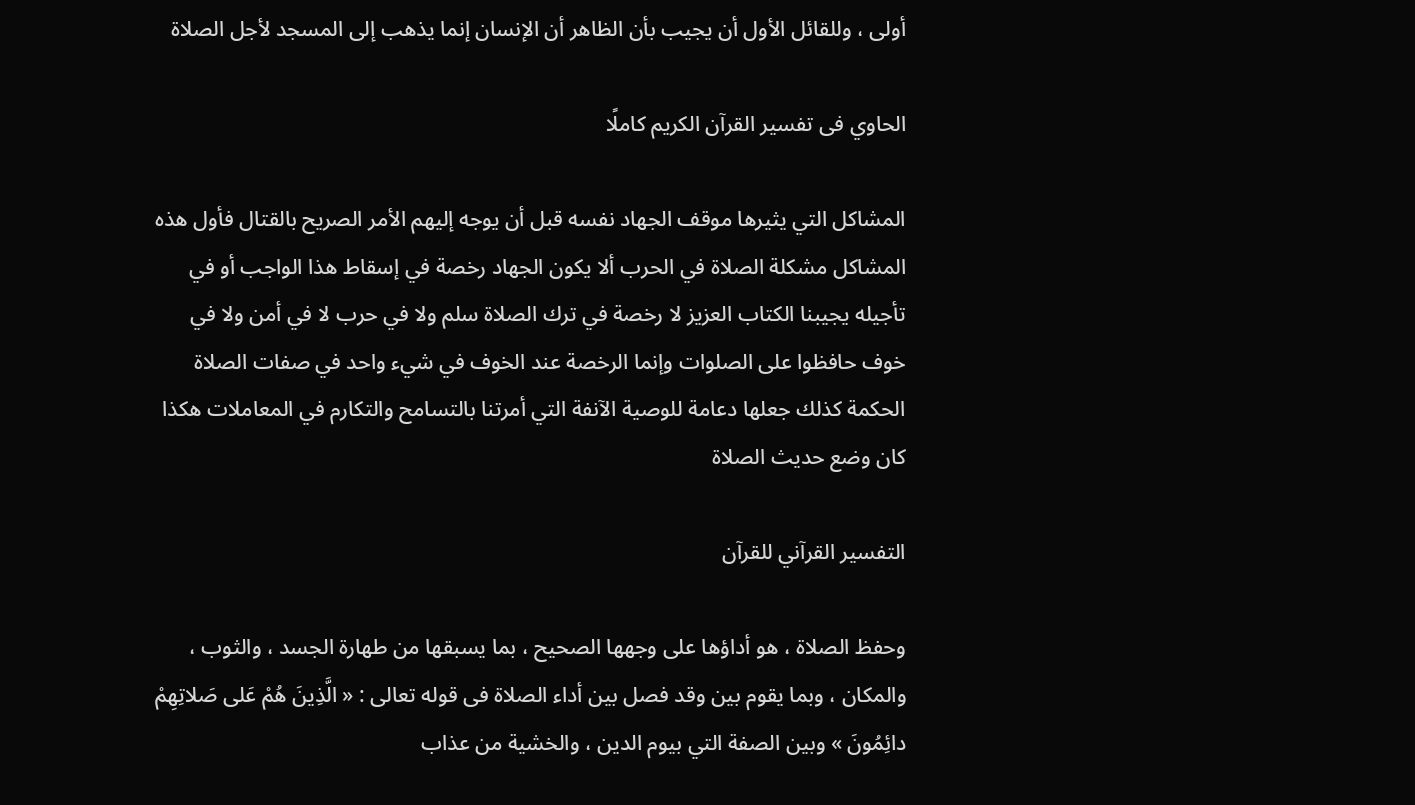أولى ، وللقائل الأول أن يجيب بأن الظاهر أن الإنسان إنما يذهب إلى المسجد لأجل الصلاة

الحاوي فى تفسير القرآن الكريم كاملًا

المشاكل التي يثيرها موقف الجهاد نفسه قبل أن يوجه إليهم الأمر الصريح بالقتال فأول هذه المشاكل مشكلة الصلاة في الحرب ألا يكون الجهاد رخصة في إسقاط هذا الواجب أو في تأجيله يجيبنا الكتاب العزيز لا رخصة في ترك الصلاة سلم ولا في حرب لا في أمن ولا في خوف حافظوا على الصلوات وإنما الرخصة عند الخوف في شيء واحد في صفات الصلاة الحكمة كذلك جعلها دعامة للوصية الآنفة التي أمرتنا بالتسامح والتكارم في المعاملات هكذا كان وضع حديث الصلاة

التفسير القرآني للقرآن

وحفظ الصلاة ، هو أداؤها على وجهها الصحيح ، بما يسبقها من طهارة الجسد ، والثوب ، والمكان ، وبما يقوم بين وقد فصل بين أداء الصلاة فى قوله تعالى : « الَّذِينَ هُمْ عَلى صَلاتِهِمْ دائِمُونَ » وبين الصفة التي بيوم الدين ، والخشية من عذاب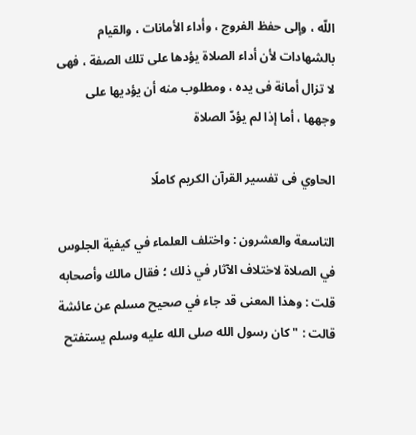اللّه ، وإلى حفظ الفروج ، وأداء الأمانات ، والقيام بالشهادات لأن أداء الصلاة يؤدها على تلك الصفة ، فهى لا تزال أمانة فى يده ، ومطلوب منه أن يؤديها على وجهها ، أما إذا لم يؤدّ الصلاة

الحاوي فى تفسير القرآن الكريم كاملًا

التاسعة والعشرون : واختلف العلماء في كيفية الجلوس في الصلاة لاختلاف الآثار في ذلك ؛ فقال مالك وأصحابه قلت : وهذا المعنى قد جاء في صحيح مسلم عن عائشة قالت : " كان رسول الله صلى الله عليه وسلم يستفتح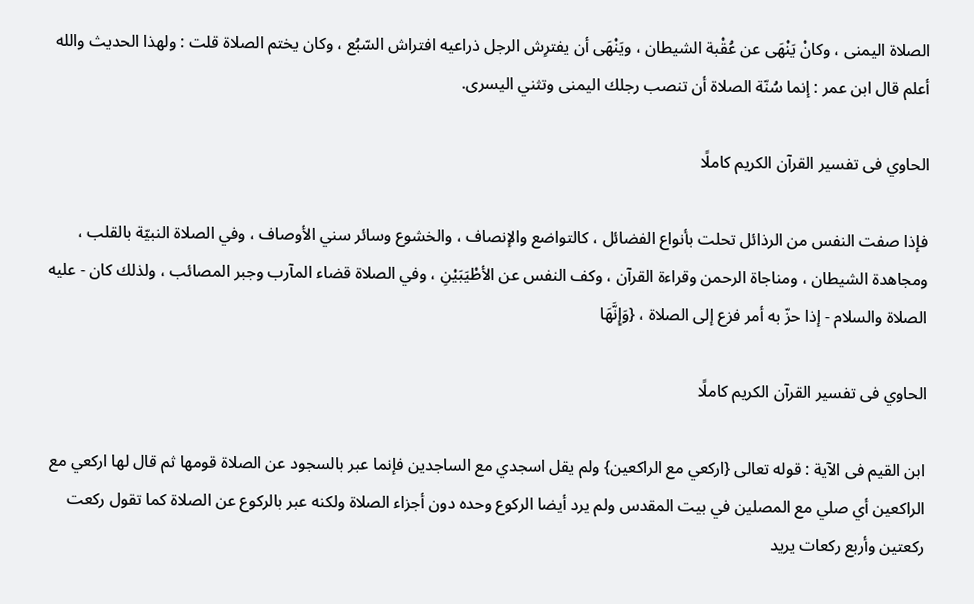الصلاة اليمنى ، وكانْ يَنْهَى عن عُقْبة الشيطان ، ويَنْهَى أن يفترِش الرجل ذراعيه افتراش السّبُع ، وكان يختم الصلاة قلت : ولهذا الحديث والله أعلم قال ابن عمر : إنما سُنّة الصلاة أن تنصب رجلك اليمنى وتثني اليسرى.

الحاوي فى تفسير القرآن الكريم كاملًا

فإذا صفت النفس من الرذائل تحلت بأنواع الفضائل ، كالتواضع والإنصاف ، والخشوع وسائر سني الأوصاف ، وفي الصلاة النبيّة بالقلب ، ومجاهدة الشيطان ، ومناجاة الرحمن وقراءة القرآن ، وكف النفس عن الأطْيَبَيْنِ ، وفي الصلاة قضاء المآرب وجبر المصائب ، ولذلك كان - عليه الصلاة والسلام - إذا حزّ به أمر فزع إلى الصلاة ، {وَإِنَّهَا

الحاوي فى تفسير القرآن الكريم كاملًا

ابن القيم فى الآية : قوله تعالى {اركعي مع الراكعين} ولم يقل اسجدي مع الساجدين فإنما عبر بالسجود عن الصلاة قومها ثم قال لها اركعي مع الراكعين أي صلي مع المصلين في بيت المقدس ولم يرد أيضا الركوع وحده دون أجزاء الصلاة ولكنه عبر بالركوع عن الصلاة كما تقول ركعت ركعتين وأربع ركعات يريد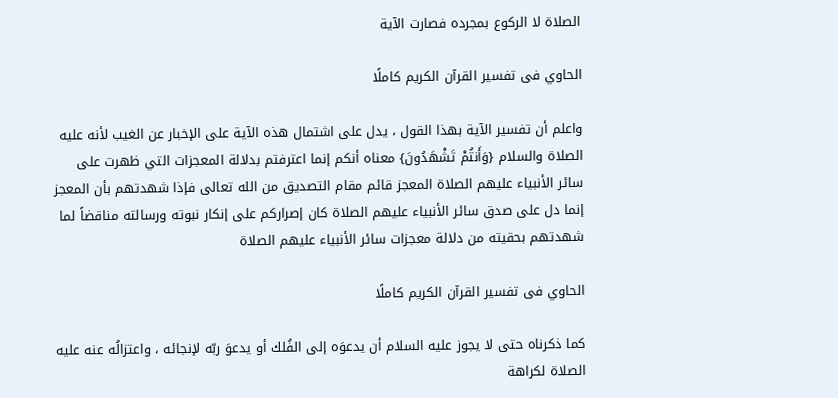الصلاة لا الركوع بمجرده فصارت الآية

الحاوي فى تفسير القرآن الكريم كاملًا

واعلم أن تفسير الآية بهذا القول ، يدل على اشتمال هذه الآية على الإخبار عن الغيب لأنه عليه الصلاة والسلام {وَأَنتُمْ تَشْهَدُونَ} معناه أنكم إنما اعترفتم بدلالة المعجزات التي ظهرت على سائر الأنبياء عليهم الصلاة المعجز قائم مقام التصديق من الله تعالى فإذا شهدتهم بأن المعجز إنما دل على صدق سائر الأنبياء عليهم الصلاة كان إصراركم على إنكار نبوته ورسالته مناقضاً لما شهدتهم بحقيته من دلالة معجزات سائر الأنبياء عليهم الصلاة

الحاوي فى تفسير القرآن الكريم كاملًا

كما ذكرناه حتى لا يجوز عليه السلام أن يدعوَه إلى الفُلك أو يدعوَ ربّه لإنجائه ، واعتزالُه عنه عليه الصلاة لكراهة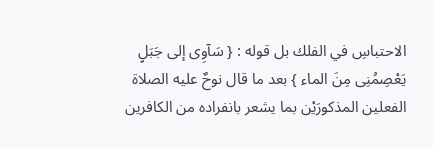الاحتباسِ في الفلك بل قوله : { سَآوِى إلى جَبَلٍ يَعْصِمُنِى مِنَ الماء } بعد ما قال نوحٌ عليه الصلاة الفعلين المذكورَيْن بما يشعر بانفراده من الكافرين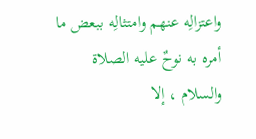واعتزالِه عنهم وامتثالِه ببعض ما أمره به نوحٌ عليه الصلاة والسلام ، إلا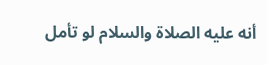أنه عليه الصلاة والسلام لو تأمل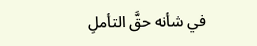في شأنه حقَّ التأملِ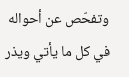وتفحّص عن أحواله في كل ما يأتي ويذر